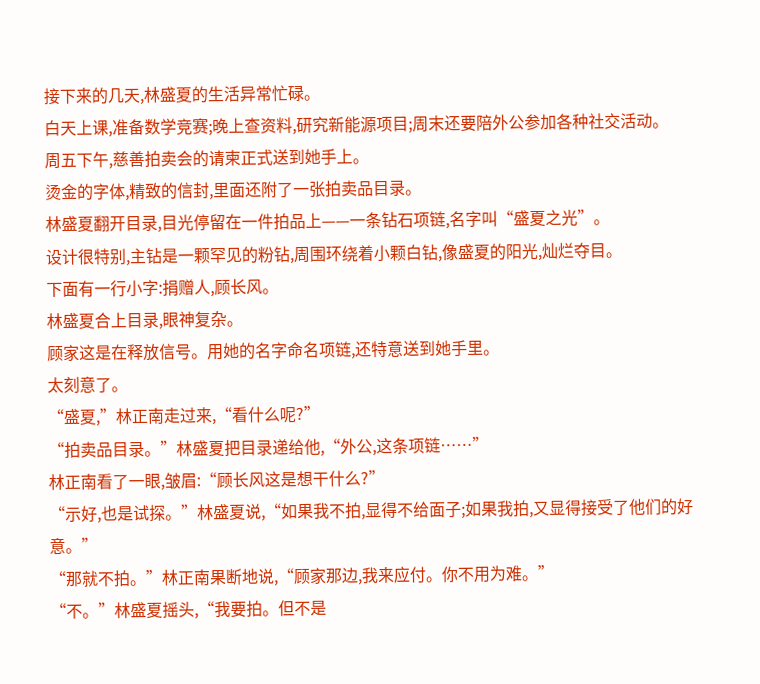接下来的几天,林盛夏的生活异常忙碌。
白天上课,准备数学竞赛;晚上查资料,研究新能源项目;周末还要陪外公参加各种社交活动。
周五下午,慈善拍卖会的请柬正式送到她手上。
烫金的字体,精致的信封,里面还附了一张拍卖品目录。
林盛夏翻开目录,目光停留在一件拍品上——一条钻石项链,名字叫“盛夏之光”。
设计很特别,主钻是一颗罕见的粉钻,周围环绕着小颗白钻,像盛夏的阳光,灿烂夺目。
下面有一行小字:捐赠人,顾长风。
林盛夏合上目录,眼神复杂。
顾家这是在释放信号。用她的名字命名项链,还特意送到她手里。
太刻意了。
“盛夏,”林正南走过来,“看什么呢?”
“拍卖品目录。”林盛夏把目录递给他,“外公,这条项链……”
林正南看了一眼,皱眉:“顾长风这是想干什么?”
“示好,也是试探。”林盛夏说,“如果我不拍,显得不给面子;如果我拍,又显得接受了他们的好意。”
“那就不拍。”林正南果断地说,“顾家那边,我来应付。你不用为难。”
“不。”林盛夏摇头,“我要拍。但不是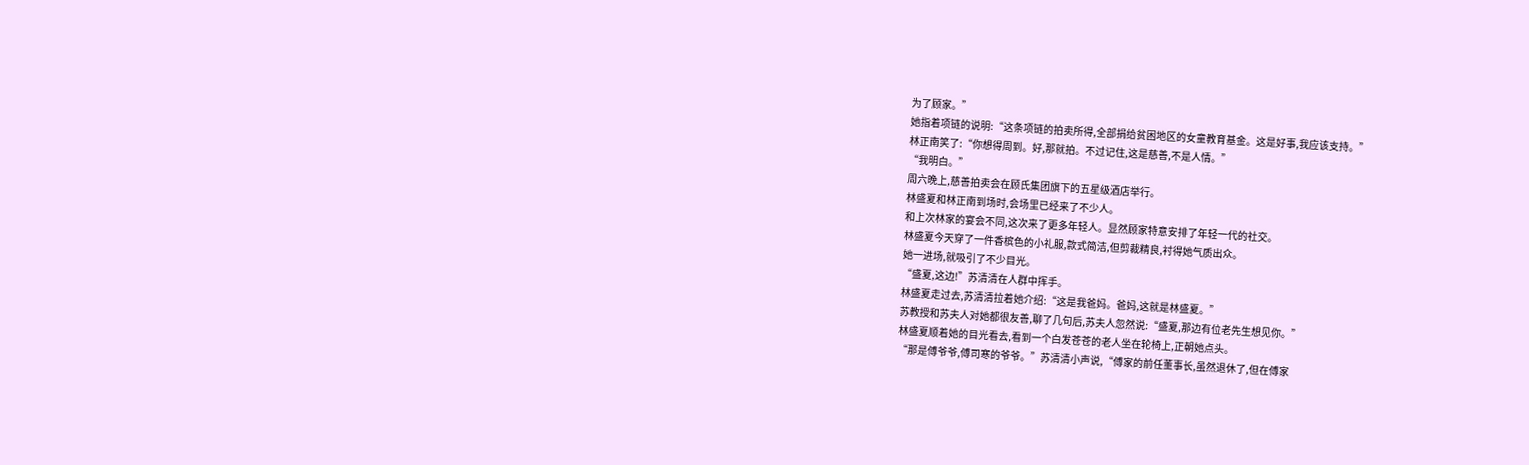为了顾家。”
她指着项链的说明:“这条项链的拍卖所得,全部捐给贫困地区的女童教育基金。这是好事,我应该支持。”
林正南笑了:“你想得周到。好,那就拍。不过记住,这是慈善,不是人情。”
“我明白。”
周六晚上,慈善拍卖会在顾氏集团旗下的五星级酒店举行。
林盛夏和林正南到场时,会场里已经来了不少人。
和上次林家的宴会不同,这次来了更多年轻人。显然顾家特意安排了年轻一代的社交。
林盛夏今天穿了一件香槟色的小礼服,款式简洁,但剪裁精良,衬得她气质出众。
她一进场,就吸引了不少目光。
“盛夏,这边!”苏清清在人群中挥手。
林盛夏走过去,苏清清拉着她介绍:“这是我爸妈。爸妈,这就是林盛夏。”
苏教授和苏夫人对她都很友善,聊了几句后,苏夫人忽然说:“盛夏,那边有位老先生想见你。”
林盛夏顺着她的目光看去,看到一个白发苍苍的老人坐在轮椅上,正朝她点头。
“那是傅爷爷,傅司寒的爷爷。”苏清清小声说,“傅家的前任董事长,虽然退休了,但在傅家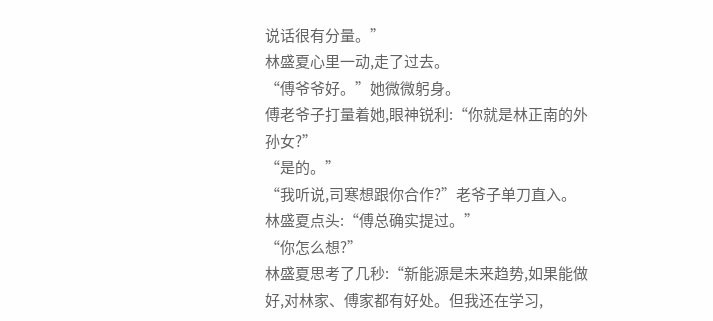说话很有分量。”
林盛夏心里一动,走了过去。
“傅爷爷好。”她微微躬身。
傅老爷子打量着她,眼神锐利:“你就是林正南的外孙女?”
“是的。”
“我听说,司寒想跟你合作?”老爷子单刀直入。
林盛夏点头:“傅总确实提过。”
“你怎么想?”
林盛夏思考了几秒:“新能源是未来趋势,如果能做好,对林家、傅家都有好处。但我还在学习,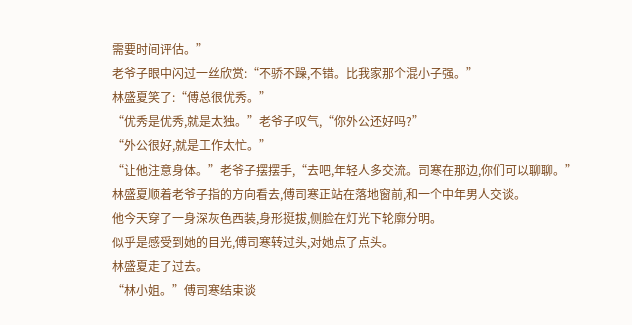需要时间评估。”
老爷子眼中闪过一丝欣赏:“不骄不躁,不错。比我家那个混小子强。”
林盛夏笑了:“傅总很优秀。”
“优秀是优秀,就是太独。”老爷子叹气,“你外公还好吗?”
“外公很好,就是工作太忙。”
“让他注意身体。”老爷子摆摆手,“去吧,年轻人多交流。司寒在那边,你们可以聊聊。”
林盛夏顺着老爷子指的方向看去,傅司寒正站在落地窗前,和一个中年男人交谈。
他今天穿了一身深灰色西装,身形挺拔,侧脸在灯光下轮廓分明。
似乎是感受到她的目光,傅司寒转过头,对她点了点头。
林盛夏走了过去。
“林小姐。”傅司寒结束谈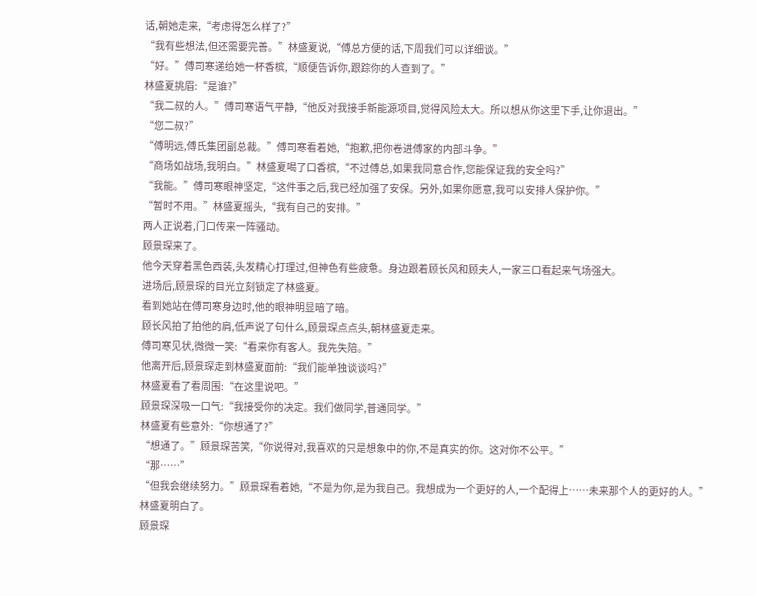话,朝她走来,“考虑得怎么样了?”
“我有些想法,但还需要完善。”林盛夏说,“傅总方便的话,下周我们可以详细谈。”
“好。”傅司寒递给她一杯香槟,“顺便告诉你,跟踪你的人查到了。”
林盛夏挑眉:“是谁?”
“我二叔的人。”傅司寒语气平静,“他反对我接手新能源项目,觉得风险太大。所以想从你这里下手,让你退出。”
“您二叔?”
“傅明远,傅氏集团副总裁。”傅司寒看着她,“抱歉,把你卷进傅家的内部斗争。”
“商场如战场,我明白。”林盛夏喝了口香槟,“不过傅总,如果我同意合作,您能保证我的安全吗?”
“我能。”傅司寒眼神坚定,“这件事之后,我已经加强了安保。另外,如果你愿意,我可以安排人保护你。”
“暂时不用。”林盛夏摇头,“我有自己的安排。”
两人正说着,门口传来一阵骚动。
顾景琛来了。
他今天穿着黑色西装,头发精心打理过,但神色有些疲惫。身边跟着顾长风和顾夫人,一家三口看起来气场强大。
进场后,顾景琛的目光立刻锁定了林盛夏。
看到她站在傅司寒身边时,他的眼神明显暗了暗。
顾长风拍了拍他的肩,低声说了句什么,顾景琛点点头,朝林盛夏走来。
傅司寒见状,微微一笑:“看来你有客人。我先失陪。”
他离开后,顾景琛走到林盛夏面前:“我们能单独谈谈吗?”
林盛夏看了看周围:“在这里说吧。”
顾景琛深吸一口气:“我接受你的决定。我们做同学,普通同学。”
林盛夏有些意外:“你想通了?”
“想通了。”顾景琛苦笑,“你说得对,我喜欢的只是想象中的你,不是真实的你。这对你不公平。”
“那……”
“但我会继续努力。”顾景琛看着她,“不是为你,是为我自己。我想成为一个更好的人,一个配得上……未来那个人的更好的人。”
林盛夏明白了。
顾景琛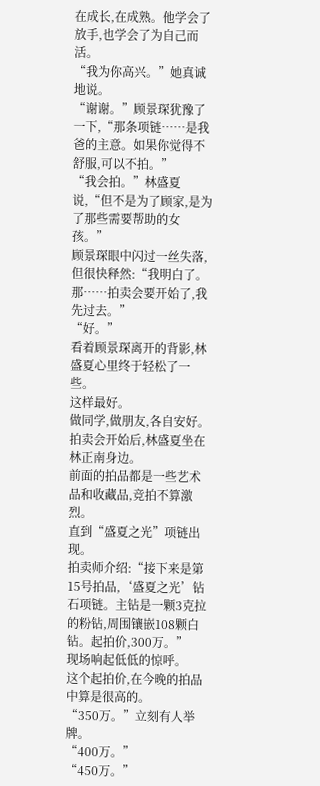在成长,在成熟。他学会了放手,也学会了为自己而活。
“我为你高兴。”她真诚地说。
“谢谢。”顾景琛犹豫了一下,“那条项链……是我爸的主意。如果你觉得不舒服,可以不拍。”
“我会拍。”林盛夏说,“但不是为了顾家,是为了那些需要帮助的女孩。”
顾景琛眼中闪过一丝失落,但很快释然:“我明白了。那……拍卖会要开始了,我先过去。”
“好。”
看着顾景琛离开的背影,林盛夏心里终于轻松了一些。
这样最好。
做同学,做朋友,各自安好。
拍卖会开始后,林盛夏坐在林正南身边。
前面的拍品都是一些艺术品和收藏品,竞拍不算激烈。
直到“盛夏之光”项链出现。
拍卖师介绍:“接下来是第15号拍品,‘盛夏之光’钻石项链。主钻是一颗3克拉的粉钻,周围镶嵌108颗白钻。起拍价,300万。”
现场响起低低的惊呼。
这个起拍价,在今晚的拍品中算是很高的。
“350万。”立刻有人举牌。
“400万。”
“450万。”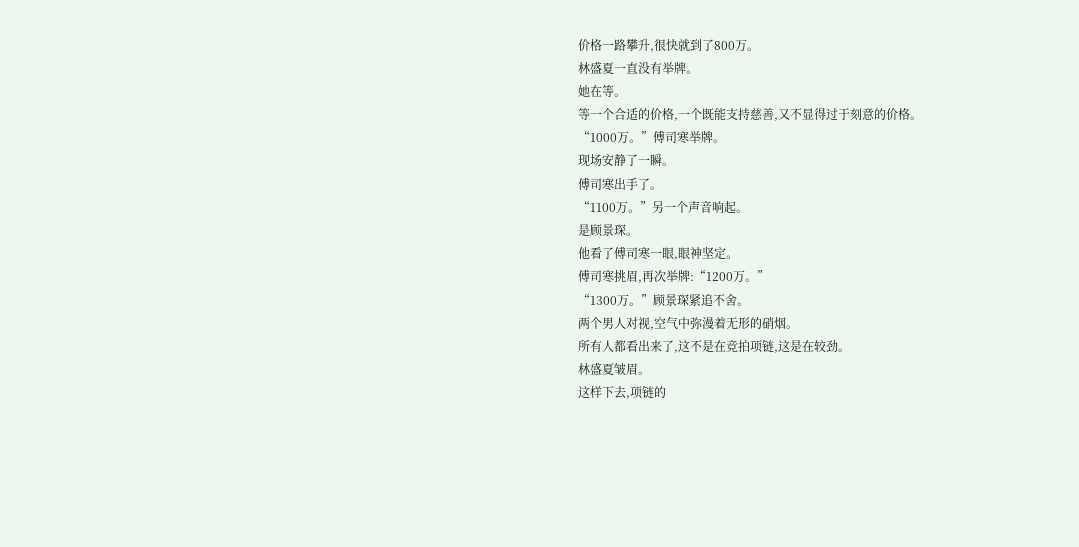价格一路攀升,很快就到了800万。
林盛夏一直没有举牌。
她在等。
等一个合适的价格,一个既能支持慈善,又不显得过于刻意的价格。
“1000万。”傅司寒举牌。
现场安静了一瞬。
傅司寒出手了。
“1100万。”另一个声音响起。
是顾景琛。
他看了傅司寒一眼,眼神坚定。
傅司寒挑眉,再次举牌:“1200万。”
“1300万。”顾景琛紧追不舍。
两个男人对视,空气中弥漫着无形的硝烟。
所有人都看出来了,这不是在竞拍项链,这是在较劲。
林盛夏皱眉。
这样下去,项链的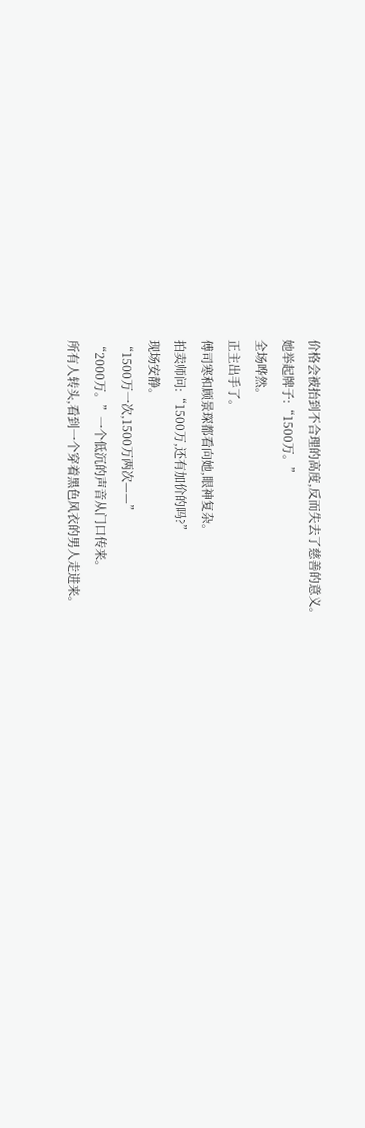价格会被抬到不合理的高度,反而失去了慈善的意义。
她举起牌子:“1500万。”
全场哗然。
正主出手了。
傅司寒和顾景琛都看向她,眼神复杂。
拍卖师问:“1500万,还有加价的吗?”
现场安静。
“1500万一次,1500万两次——”
“2000万。”一个低沉的声音从门口传来。
所有人转头,看到一个穿着黑色风衣的男人走进来。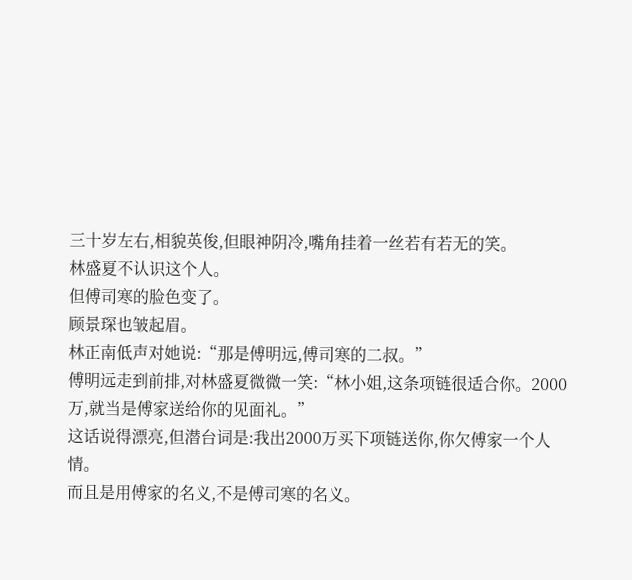三十岁左右,相貌英俊,但眼神阴冷,嘴角挂着一丝若有若无的笑。
林盛夏不认识这个人。
但傅司寒的脸色变了。
顾景琛也皱起眉。
林正南低声对她说:“那是傅明远,傅司寒的二叔。”
傅明远走到前排,对林盛夏微微一笑:“林小姐,这条项链很适合你。2000万,就当是傅家送给你的见面礼。”
这话说得漂亮,但潜台词是:我出2000万买下项链送你,你欠傅家一个人情。
而且是用傅家的名义,不是傅司寒的名义。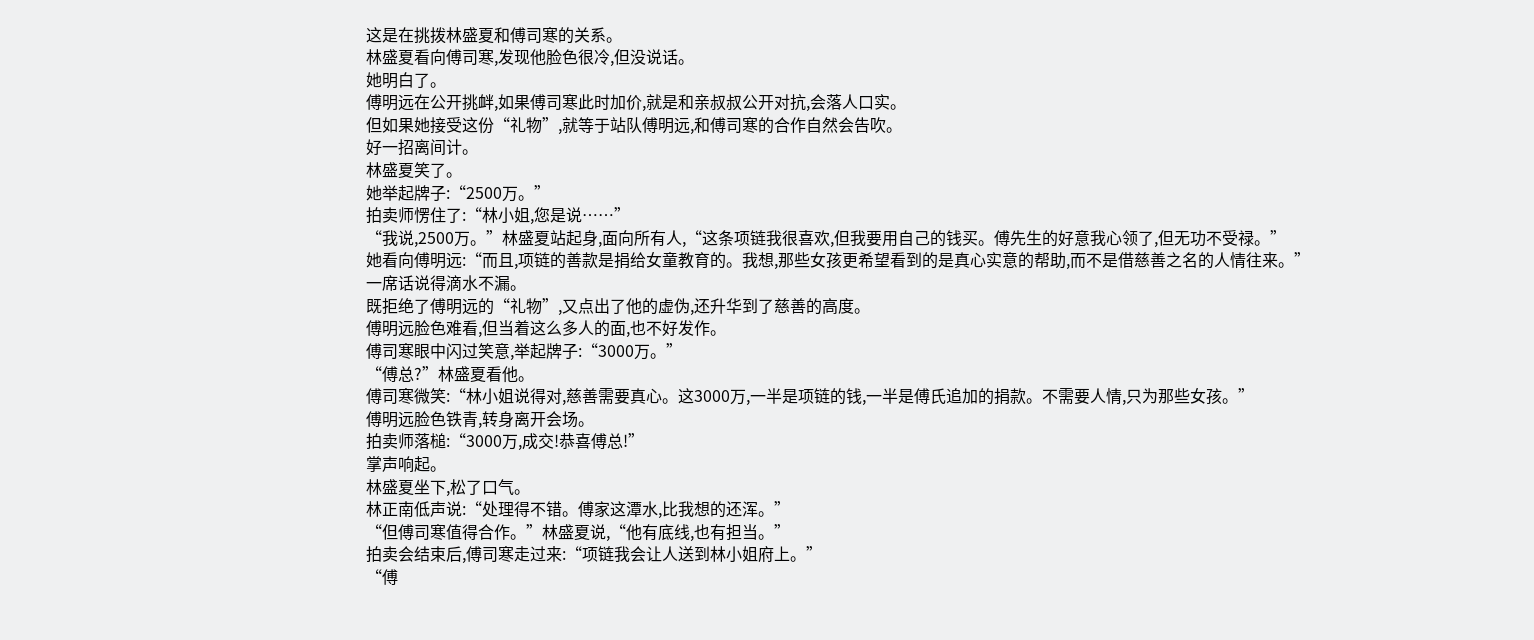这是在挑拨林盛夏和傅司寒的关系。
林盛夏看向傅司寒,发现他脸色很冷,但没说话。
她明白了。
傅明远在公开挑衅,如果傅司寒此时加价,就是和亲叔叔公开对抗,会落人口实。
但如果她接受这份“礼物”,就等于站队傅明远,和傅司寒的合作自然会告吹。
好一招离间计。
林盛夏笑了。
她举起牌子:“2500万。”
拍卖师愣住了:“林小姐,您是说……”
“我说,2500万。”林盛夏站起身,面向所有人,“这条项链我很喜欢,但我要用自己的钱买。傅先生的好意我心领了,但无功不受禄。”
她看向傅明远:“而且,项链的善款是捐给女童教育的。我想,那些女孩更希望看到的是真心实意的帮助,而不是借慈善之名的人情往来。”
一席话说得滴水不漏。
既拒绝了傅明远的“礼物”,又点出了他的虚伪,还升华到了慈善的高度。
傅明远脸色难看,但当着这么多人的面,也不好发作。
傅司寒眼中闪过笑意,举起牌子:“3000万。”
“傅总?”林盛夏看他。
傅司寒微笑:“林小姐说得对,慈善需要真心。这3000万,一半是项链的钱,一半是傅氏追加的捐款。不需要人情,只为那些女孩。”
傅明远脸色铁青,转身离开会场。
拍卖师落槌:“3000万,成交!恭喜傅总!”
掌声响起。
林盛夏坐下,松了口气。
林正南低声说:“处理得不错。傅家这潭水,比我想的还浑。”
“但傅司寒值得合作。”林盛夏说,“他有底线,也有担当。”
拍卖会结束后,傅司寒走过来:“项链我会让人送到林小姐府上。”
“傅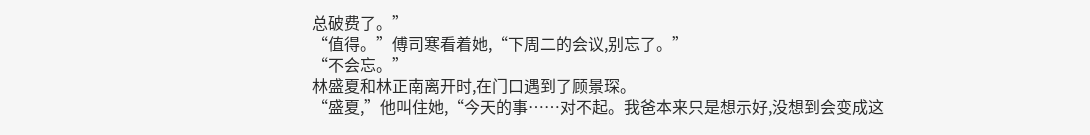总破费了。”
“值得。”傅司寒看着她,“下周二的会议,别忘了。”
“不会忘。”
林盛夏和林正南离开时,在门口遇到了顾景琛。
“盛夏,”他叫住她,“今天的事……对不起。我爸本来只是想示好,没想到会变成这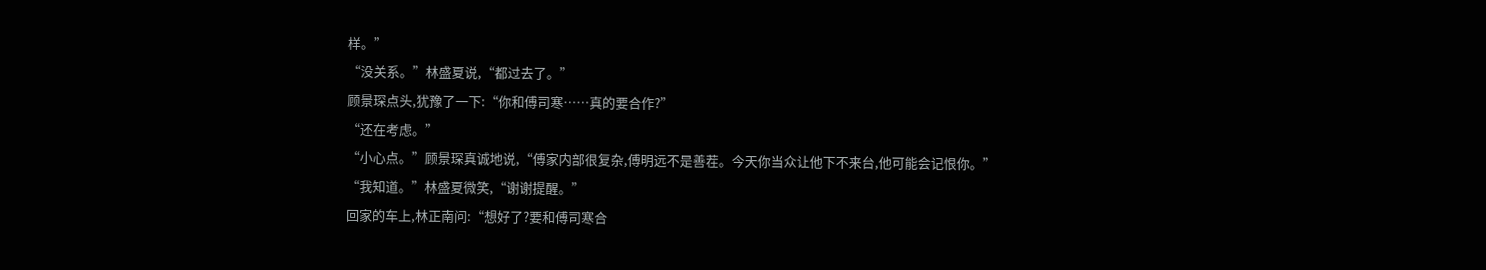样。”
“没关系。”林盛夏说,“都过去了。”
顾景琛点头,犹豫了一下:“你和傅司寒……真的要合作?”
“还在考虑。”
“小心点。”顾景琛真诚地说,“傅家内部很复杂,傅明远不是善茬。今天你当众让他下不来台,他可能会记恨你。”
“我知道。”林盛夏微笑,“谢谢提醒。”
回家的车上,林正南问:“想好了?要和傅司寒合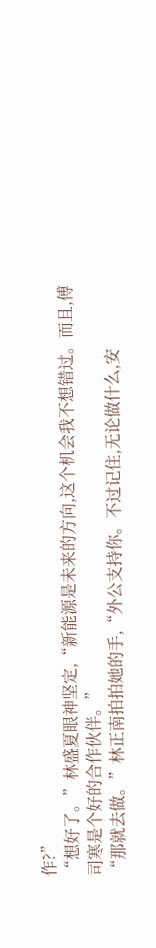作?”
“想好了。”林盛夏眼神坚定,“新能源是未来的方向,这个机会我不想错过。而且,傅司寒是个好的合作伙伴。”
“那就去做。”林正南拍拍她的手,“外公支持你。不过记住,无论做什么,安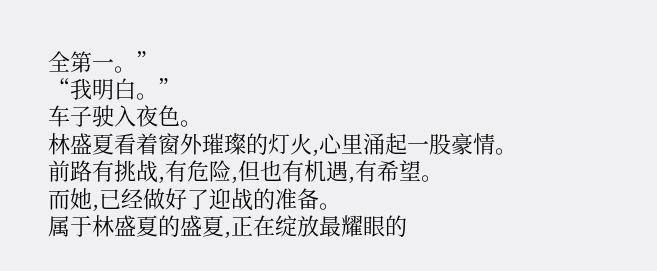全第一。”
“我明白。”
车子驶入夜色。
林盛夏看着窗外璀璨的灯火,心里涌起一股豪情。
前路有挑战,有危险,但也有机遇,有希望。
而她,已经做好了迎战的准备。
属于林盛夏的盛夏,正在绽放最耀眼的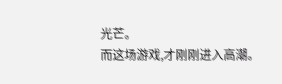光芒。
而这场游戏,才刚刚进入高潮。